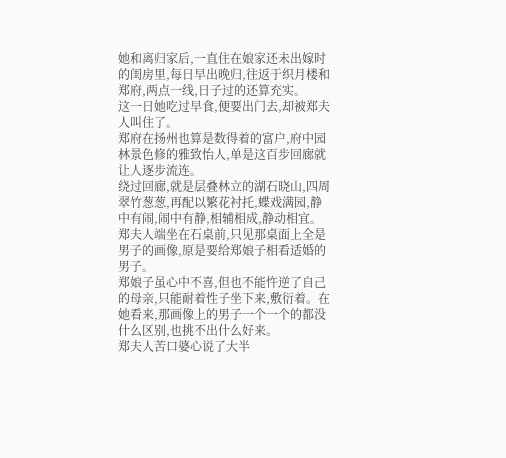她和离归家后,一直住在娘家还未出嫁时的闺房里,每日早出晚归,往返于织月楼和郑府,两点一线,日子过的还算充实。
这一日她吃过早食,便要出门去,却被郑夫人叫住了。
郑府在扬州也算是数得着的富户,府中园林景色修的雅致怡人,单是这百步回廊就让人逐步流连。
绕过回廊,就是层叠林立的湖石晓山,四周翠竹葱葱,再配以繁花衬托,蝶戏满园,静中有闹,闹中有静,相辅相成,静动相宜。
郑夫人端坐在石桌前,只见那桌面上全是男子的画像,原是要给郑娘子相看适婚的男子。
郑娘子虽心中不喜,但也不能忤逆了自己的母亲,只能耐着性子坐下来,敷衍着。在她看来,那画像上的男子一个一个的都没什么区别,也挑不出什么好来。
郑夫人苦口婆心说了大半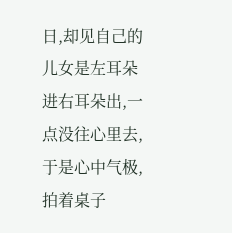日,却见自己的儿女是左耳朵进右耳朵出,一点没往心里去,于是心中气极,拍着桌子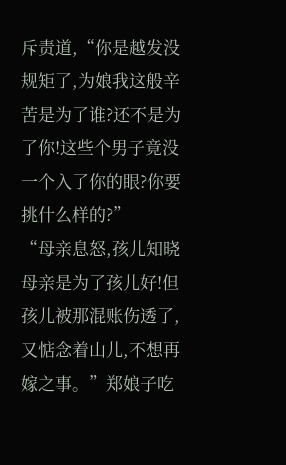斥责道,“你是越发没规矩了,为娘我这般辛苦是为了谁?还不是为了你!这些个男子竟没一个入了你的眼?你要挑什么样的?”
“母亲息怒,孩儿知晓母亲是为了孩儿好!但孩儿被那混账伤透了,又惦念着山儿,不想再嫁之事。”郑娘子吃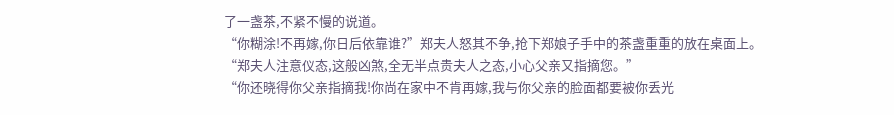了一盏茶,不紧不慢的说道。
“你糊涂!不再嫁,你日后依靠谁?”郑夫人怒其不争,抢下郑娘子手中的茶盏重重的放在桌面上。
“郑夫人注意仪态,这般凶煞,全无半点贵夫人之态,小心父亲又指摘您。”
“你还晓得你父亲指摘我!你尚在家中不肯再嫁,我与你父亲的脸面都要被你丢光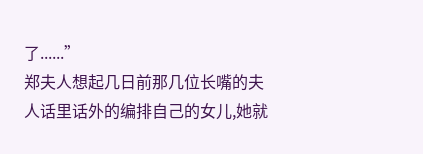了......”
郑夫人想起几日前那几位长嘴的夫人话里话外的编排自己的女儿,她就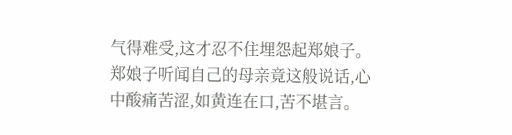气得难受,这才忍不住埋怨起郑娘子。
郑娘子听闻自己的母亲竟这般说话,心中酸痛苦涩,如黄连在口,苦不堪言。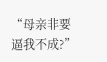“母亲非要逼我不成?”